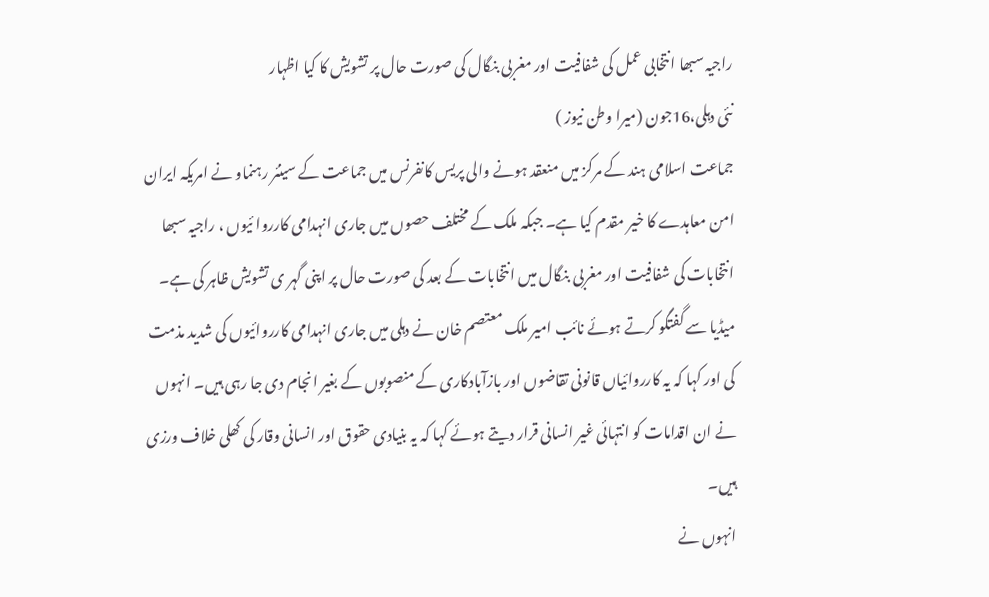راجیہ سبھا انتخابی عمل کی شفافیت اور مغربی بنگال کی صورت حال پر تشویش کا کیا اظہار
نئی دہلی،16جون (میرا وطن نیوز )
جماعت اسلامی ہند کے مرکز میں منعقد ہونے والی پریس کانفرنس میں جماعت کے سینئر رہنماو نے امریکہ ایران امن معاہدے کا خیر مقدم کیا ہے۔ جبکہ ملک کے مختلف حصوں میں جاری انہدامی کارروا ئیوں ، راجیہ سبھا انتخابات کی شفافیت اور مغربی بنگال میں انتخابات کے بعد کی صورت حال پر اپنی گہر ی تشویش ظاہر کی ہے۔
میڈیا سے گفتگو کرتے ہوئے نائب امیر ملک معتصم خان نے دہلی میں جاری انہدامی کارروائیوں کی شدید مذمت کی اور کہا کہ یہ کارروائیاں قانونی تقاضوں اور بازآبادکاری کے منصوبوں کے بغیر انجام دی جا رہی ہیں۔ انہوں نے ان اقدامات کو انتہائی غیر انسانی قرار دیتے ہوئے کہا کہ یہ بنیادی حقوق اور انسانی وقار کی کھلی خلاف ورزی ہیں۔
انہوں نے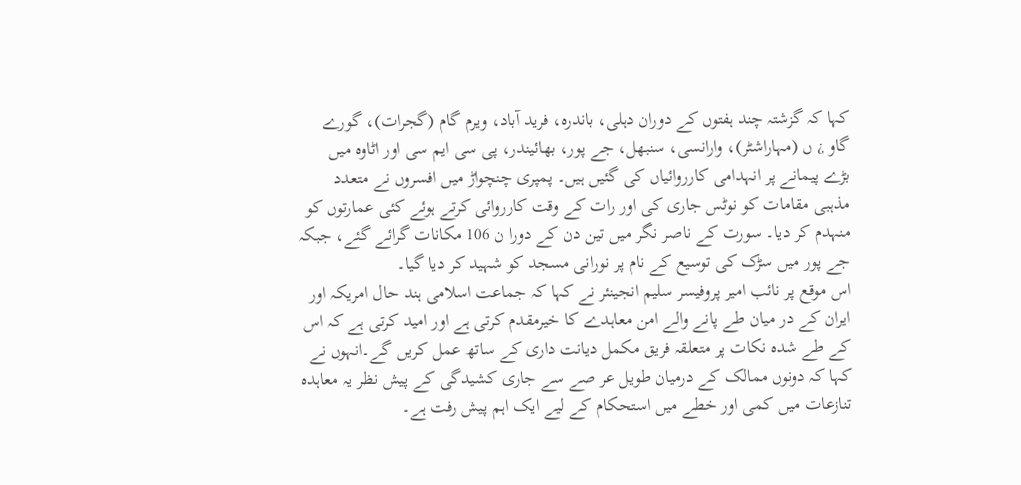کہا کہ گزشتہ چند ہفتوں کے دوران دہلی، باندرہ، فرید آباد، ویرم گام (گجرات)، گورے گاو ¿ ں (مہاراشٹر)، وارانسی، سنبھل، جے پور، بھائیندر، پی سی ایم سی اور اٹاوہ میں بڑے پیمانے پر انہدامی کارروائیاں کی گئیں ہیں۔ پمپری چنچواڑ میں افسروں نے متعدد مذہبی مقامات کو نوٹس جاری کی اور رات کے وقت کارروائی کرتے ہوئے کئی عمارتوں کو منہدم کر دیا۔ سورت کے ناصر نگر میں تین دن کے دورا ن 106 مکانات گرائے گئے، جبکہ جے پور میں سڑک کی توسیع کے نام پر نورانی مسجد کو شہید کر دیا گیا۔
اس موقع پر نائب امیر پروفیسر سلیم انجینئر نے کہا کہ جماعت اسلامی ہند حال امریکہ اور ایران کے در میان طے پانے والے امن معاہدے کا خیرمقدم کرتی ہے اور امید کرتی ہے کہ اس کے طے شدہ نکات پر متعلقہ فریق مکمل دیانت داری کے ساتھ عمل کریں گے۔انہوں نے کہا کہ دونوں ممالک کے درمیان طویل عر صے سے جاری کشیدگی کے پیش نظر یہ معاہدہ تنازعات میں کمی اور خطے میں استحکام کے لیے ایک اہم پیش رفت ہے۔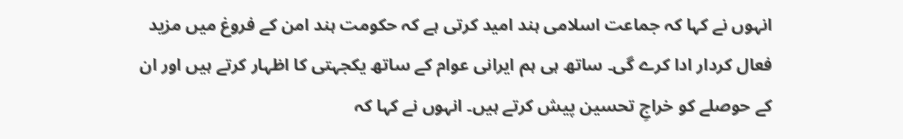انہوں نے کہا کہ جماعت اسلامی ہند امید کرتی ہے کہ حکومت ہند امن کے فروغ میں مزید فعال کردار ادا کرے گی۔ ساتھ ہی ہم ایرانی عوام کے ساتھ یکجہتی کا اظہار کرتے ہیں اور ان کے حوصلے کو خراجِ تحسین پیش کرتے ہیں۔ انہوں نے کہا کہ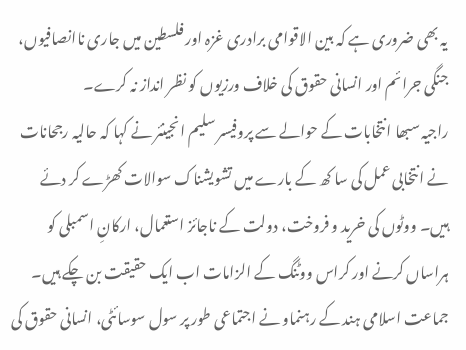یہ بھی ضروری ہے کہ بین الاقوامی برادری غزہ اور فلسطین میں جاری ناانصافیوں، جنگی جرائم اور انسانی حقوق کی خلاف ورزیوں کو نظر انداز نہ کرے۔
راجیہ سبھا انتخابات کے حوالے سے پروفیسر سلیم انجینئر نے کہا کہ حالیہ رجحانات نے انتخابی عمل کی سا کھ کے بارے میں تشویشناک سوالات کھڑے کر دئے ہیں۔ ووٹوں کی خرید و فروخت، دولت کے ناجائز استعمال، ارکانِ اسمبلی کو ہراساں کرنے اور کراس ووٹنگ کے الزامات اب ایک حقیقت بن چکے ہیں۔
جماعت اسلامی ہند کے رہنماو نے اجتماعی طور پر سول سوسائٹی، انسانی حقوق کی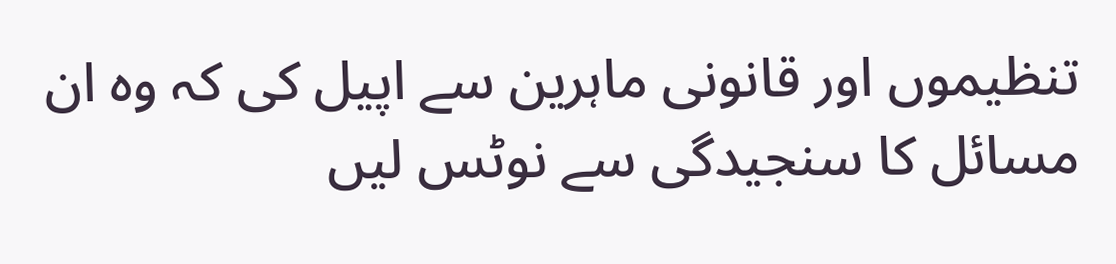تنظیموں اور قانونی ماہرین سے اپیل کی کہ وہ ان مسائل کا سنجیدگی سے نوٹس لیں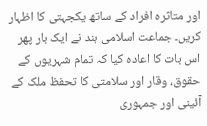اور متاثرہ افراد کے ساتھ یکجہتی کا اظہار کریں۔ جماعت اسلامی ہند نے ایک بار پھر اس بات کا اعادہ کیا کہ تمام شہریوں کے حقوق، وقار اور سلامتی کا تحفظ ملک کے آئینی اور جمہوری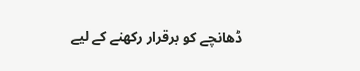ڈھانچے کو برقرار رکھنے کے لیے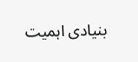بنیادی اہمیت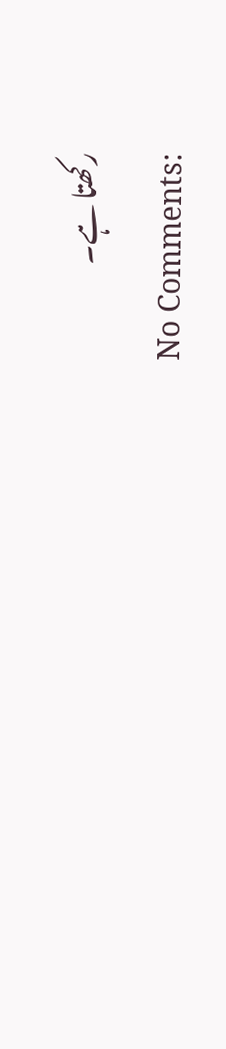رکھتا ہے۔
No Comments: